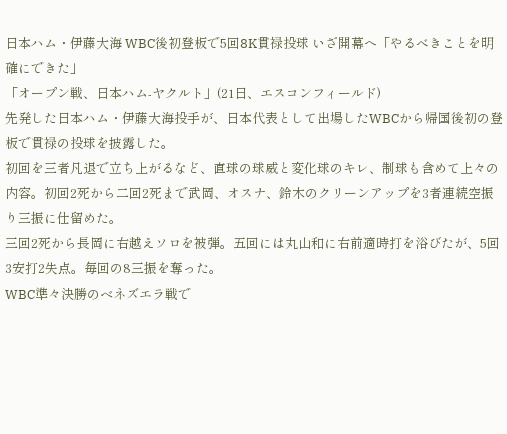日本ハム・伊藤大海 WBC後初登板で5回8K貫禄投球 いざ開幕へ「やるべきことを明確にできた」
「オープン戦、日本ハム-ヤクルト」(21日、エスコンフィールド)
先発した日本ハム・伊藤大海投手が、日本代表として出場したWBCから帰国後初の登板で貫禄の投球を披露した。
初回を三者凡退で立ち上がるなど、直球の球威と変化球のキレ、制球も含めて上々の内容。初回2死から二回2死まで武岡、オスナ、鈴木のクリーンアップを3者連続空振り三振に仕留めた。
三回2死から長岡に右越えソロを被弾。五回には丸山和に右前適時打を浴びたが、5回3安打2失点。毎回の8三振を奪った。
WBC準々決勝のベネズエラ戦で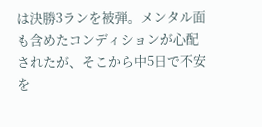は決勝3ランを被弾。メンタル面も含めたコンディションが心配されたが、そこから中5日で不安を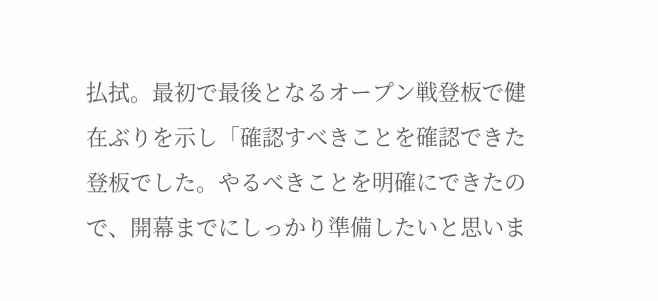払拭。最初で最後となるオープン戦登板で健在ぶりを示し「確認すべきことを確認できた登板でした。やるべきことを明確にできたので、開幕までにしっかり準備したいと思いま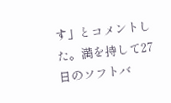す」とコメントした。満を持して27日のソフトバ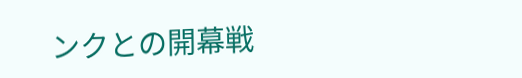ンクとの開幕戦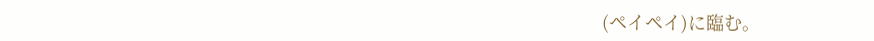(ペイペイ)に臨む。